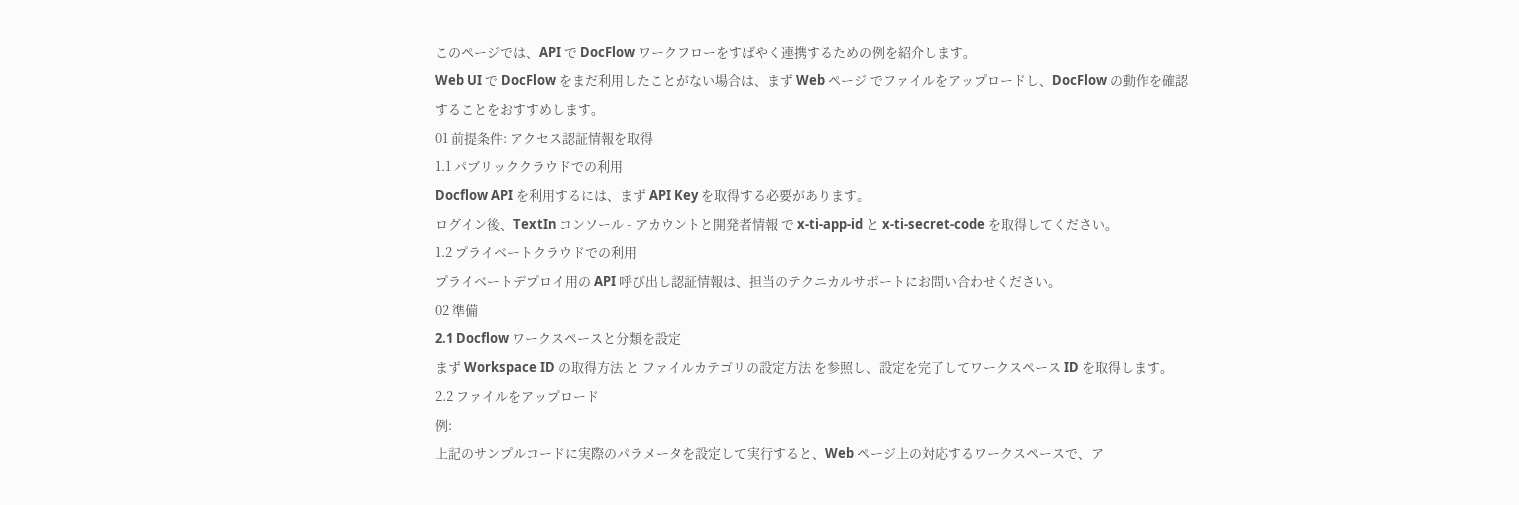このページでは、API で DocFlow ワークフローをすばやく連携するための例を紹介します。
Web UI で DocFlow をまだ利用したことがない場合は、まず Web ページ でファイルをアップロードし、DocFlow の動作を確認することをおすすめします。
01 前提条件: アクセス認証情報を取得
1.1 パブリッククラウドでの利用
Docflow API を利用するには、まず API Key を取得する必要があります。
ログイン後、TextIn コンソール - アカウントと開発者情報 で x-ti-app-id と x-ti-secret-code を取得してください。
1.2 プライベートクラウドでの利用
プライベートデプロイ用の API 呼び出し認証情報は、担当のテクニカルサポートにお問い合わせください。
02 準備
2.1 Docflow ワークスペースと分類を設定
まず Workspace ID の取得方法 と ファイルカテゴリの設定方法 を参照し、設定を完了してワークスペース ID を取得します。
2.2 ファイルをアップロード
例:
上記のサンプルコードに実際のパラメータを設定して実行すると、Web ページ上の対応するワークスペースで、ア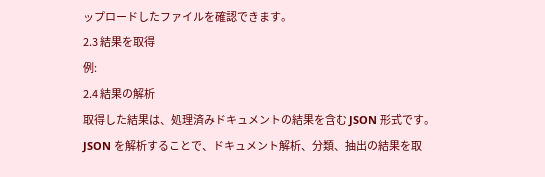ップロードしたファイルを確認できます。
2.3 結果を取得
例:
2.4 結果の解析
取得した結果は、処理済みドキュメントの結果を含む JSON 形式です。JSON を解析することで、ドキュメント解析、分類、抽出の結果を取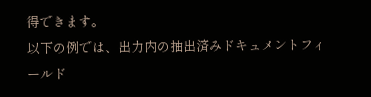得できます。
以下の例では、出力内の抽出済みドキュメントフィールド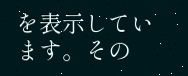を表示しています。その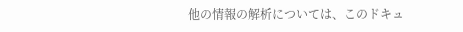他の情報の解析については、このドキュ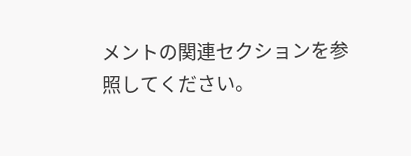メントの関連セクションを参照してください。